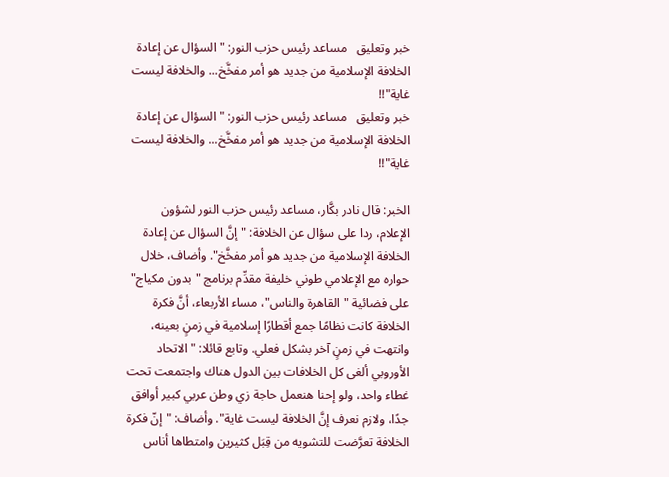خبر وتعليق   مساعد رئيس حزب النور: "السؤال عن إعادة الخلافة الإسلامية من جديد هو أمر مفخَّخ... والخلافة ليست غاية"!!
خبر وتعليق   مساعد رئيس حزب النور: "السؤال عن إعادة الخلافة الإسلامية من جديد هو أمر مفخَّخ... والخلافة ليست غاية"!!

الخبر: قال نادر بكَّار، مساعد رئيس حزب النور لشؤون الإعلام، ردا على سؤال عن الخلافة: "إنَّ السؤال عن إعادة الخلافة الإسلامية من جديد هو أمر مفخَّخ". وأضاف، خلال حواره مع الإعلامي طوني خليفة مقدِّم برنامج "بدون مكياج" على فضائية "القاهرة والناس"، مساء الأربعاء، أنَّ فكرة الخلافة كانت نظامًا جمع أقطارًا إسلامية في زمنٍ بعينه، وانتهت في زمنٍ آخر بشكل فعلي. وتابع قائلا: "الاتحاد الأوروبي ألغى كل الخلافات بين الدول هناك واجتمعت تحت غطاء واحد، ولو إحنا هنعمل حاجة زي وطن عربي كبير أوافق جدًا، ولازم نعرف إنَّ الخلافة ليست غاية". وأضاف: "إنّ فكرة الخلافة تعرَّضت للتشويه من قِبَل كثيرين وامتطاها أناس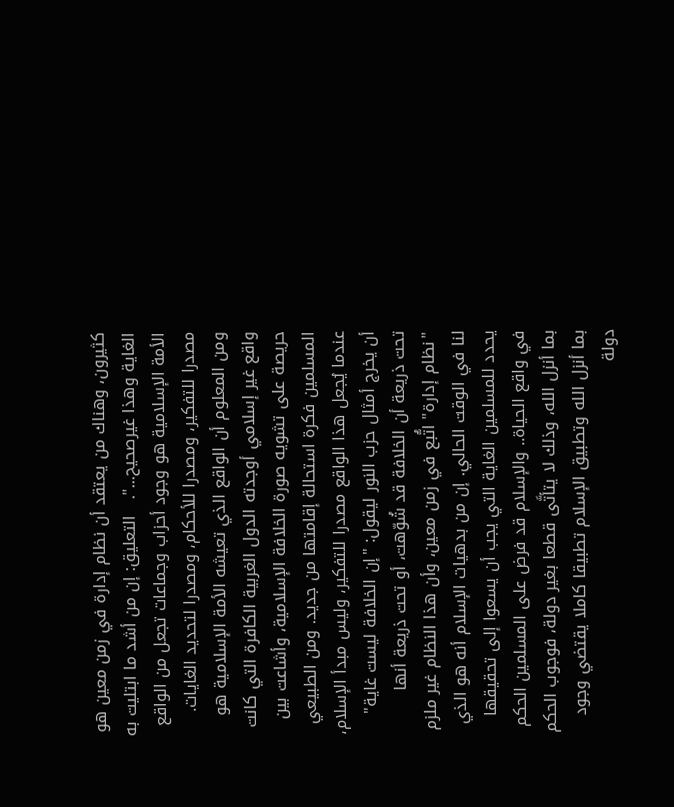كثيرون، وهناك من يعتقد أن نظام إدارة في زمن معين هو الغاية وهذا غيرصحيح...".   التعليق: إن من أشد ما ابتليت به الأمة الإسلامية هو وجود أحزاب وجماعات تجعل من الواقع مصدرا للتفكير، ومصدرا للأحكام، ومصدرا لتحديد الغايات. ومن المعلوم أن الواقع الذي تعيشه الأمة الإسلامية هو واقع غير إسلامي أوجدته الدول الغربية الكافرة التي كانت حريصة على تشويه صورة الخلافة الإسلامية، وأشاعت بين المسلمين فكرة استحالة إقامتها من جديد. ومن الطبيعي عندما يُجعل هذا الواقع مصدرا للتفكير، وليس مبدأ الإسلام، أن يخرج أمثال حزب النور ليقول: "إن الخلافة ليست غاية" تحت ذريعة أن الخلافة قد شُوّهت، أو تحت ذريعة أنها "نظام إدارة" اتُّبع في زمن معين، وأن هذا النظام غير ملزم لنا في الوقت الحالي. إن من بدهيات الإسلام أنه هو الذي يحدد للمسلمين الغاية التي يجب أن يسعوا إلى تحقيقها في واقع الحياة.. والإسلام قد فرض على المسلمين الحكم بما أنزل الله، وذلك لا يتأتَّى قطعا بغير دولة، فوجوب الحكم بما أنزل الله وتطبيق الإسلام تطبيقا كاملا يقتضي وجود دولة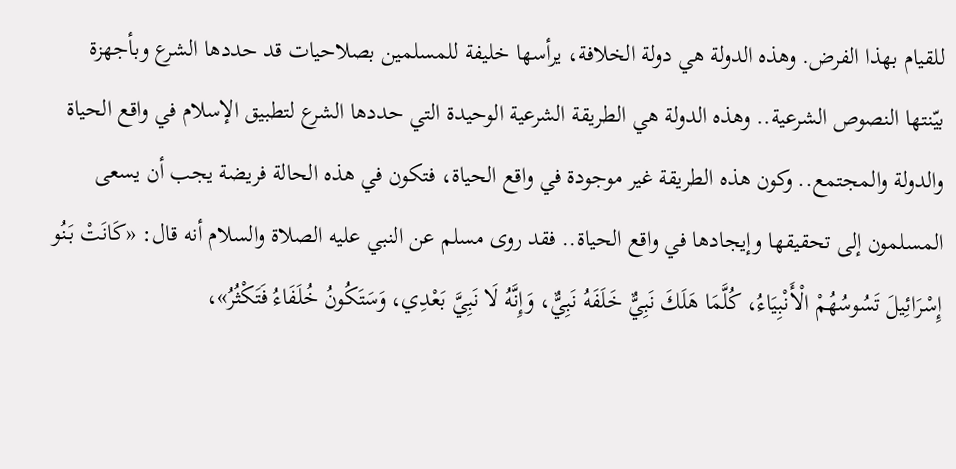للقيام بهذا الفرض. وهذه الدولة هي دولة الخلافة، يرأسها خليفة للمسلمين بصلاحيات قد حددها الشرع وبأجهزة بيّنتها النصوص الشرعية.. وهذه الدولة هي الطريقة الشرعية الوحيدة التي حددها الشرع لتطبيق الإسلام في واقع الحياة والدولة والمجتمع.. وكون هذه الطريقة غير موجودة في واقع الحياة، فتكون في هذه الحالة فريضة يجب أن يسعى المسلمون إلى تحقيقها وإيجادها في واقع الحياة.. فقد روى مسلم عن النبي عليه الصلاة والسلام أنه قال: «كَانَتْ بَنُو إِسْرَائِيلَ تَسُوسُهُمْ الْأَنْبِيَاءُ، كُلَّمَا هَلَكَ نَبِيٌّ خَلَفَهُ نَبِيٌّ، وَإِنَّهُ لَا نَبِيَّ بَعْدِي، وَسَتَكُونُ خُلَفَاءُ فَتَكْثُرُ»،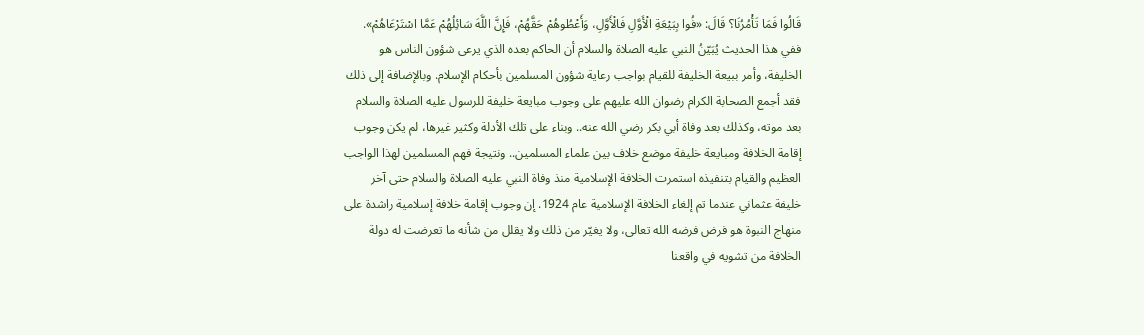قَالُوا فَمَا تَأْمُرُنَا؟ قَالَ: «فُوا بِبَيْعَةِ الْأَوَّلِ فَالْأَوَّلِ، وَأَعْطُوهُمْ حَقَّهُمْ، فَإِنَّ اللَّهَ سَائِلُهُمْ عَمَّا اسْتَرْعَاهُمْ». ففي هذا الحديث يُبَيّنُ النبي عليه الصلاة والسلام أن الحاكم بعده الذي يرعى شؤون الناس هو الخليفة، وأمر ببيعة الخليفة للقيام بواجب رعاية شؤون المسلمين بأحكام الإسلام. وبالإضافة إلى ذلك فقد أجمع الصحابة الكرام رضوان الله عليهم على وجوب مبايعة خليفة للرسول عليه الصلاة والسلام بعد موته، وكذلك بعد وفاة أبي بكر رضي الله عنه.. وبناء على تلك الأدلة وكثير غيرها، لم يكن وجوب إقامة الخلافة ومبايعة خليفة موضع خلاف بين علماء المسلمين.. ونتيجة فهم المسلمين لهذا الواجب العظيم والقيام بتنفيذه استمرت الخلافة الإسلامية منذ وفاة النبي عليه الصلاة والسلام حتى آخر خليفة عثماني عندما تم إلغاء الخلافة الإسلامية عام 1924. إن وجوب إقامة خلافة إسلامية راشدة على منهاج النبوة هو فرض فرضه الله تعالى، ولا يغيّر من ذلك ولا يقلل من شأنه ما تعرضت له دولة الخلافة من تشويه في واقعنا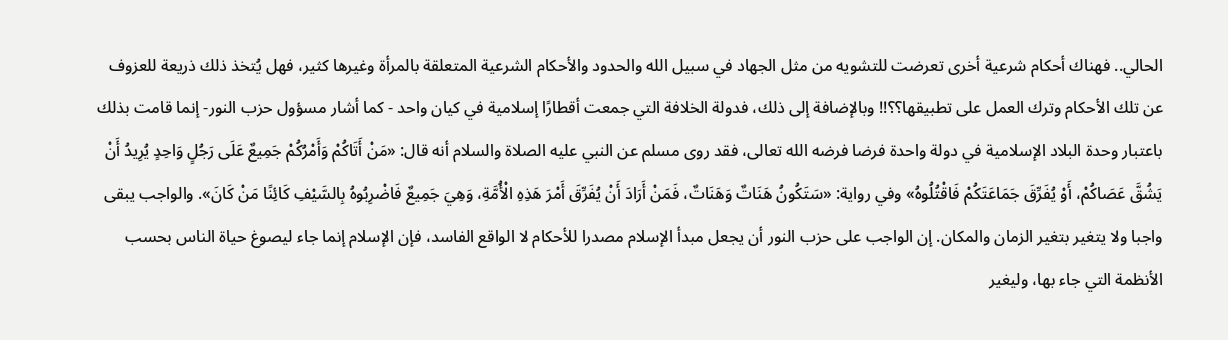الحالي.. فهناك أحكام شرعية أخرى تعرضت للتشويه من مثل الجهاد في سبيل الله والحدود والأحكام الشرعية المتعلقة بالمرأة وغيرها كثير، فهل يُتخذ ذلك ذريعة للعزوف عن تلك الأحكام وترك العمل على تطبيقها؟؟!! وبالإضافة إلى ذلك، فدولة الخلافة التي جمعت أقطارًا إسلامية في كيان واحد - كما أشار مسؤول حزب النور- إنما قامت بذلك باعتبار وحدة البلاد الإسلامية في دولة واحدة فرضا فرضه الله تعالى، فقد روى مسلم عن النبي عليه الصلاة والسلام أنه قال: «مَنْ أَتَاكُمْ وَأَمْرُكُمْ جَمِيعٌ عَلَى رَجُلٍ وَاحِدٍ يُرِيدُ أَنْ يَشُقَّ عَصَاكُمْ، أَوْ يُفَرِّقَ جَمَاعَتَكُمْ فَاقْتُلُوهُ» وفي رواية: «سَتَكُونُ هَنَاتٌ وَهَنَاتٌ، فَمَنْ أَرَادَ أَنْ يُفَرِّقَ أَمْرَ هَذِهِ الْأُمَّةِ، وَهِيَ جَمِيعٌ فَاضْرِبُوهُ بِالسَّيْفِ كَائِنًا مَنْ كَانَ». والواجب يبقى واجبا ولا يتغير بتغير الزمان والمكان. إن الواجب على حزب النور أن يجعل مبدأ الإسلام مصدرا للأحكام لا الواقع الفاسد، فإن الإسلام إنما جاء ليصوغ حياة الناس بحسب الأنظمة التي جاء بها، وليغير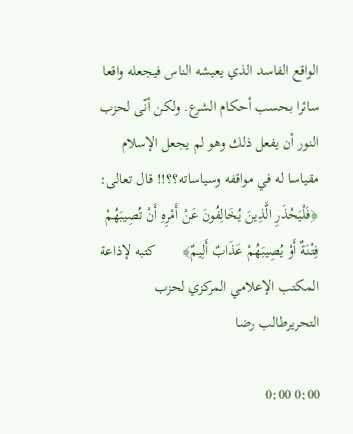الواقع الفاسد الذي يعيشه الناس فيجعله واقعا سائرا بحسب أحكام الشرع. ولكن أنّى لحزب النور أن يفعل ذلك وهو لم يجعل الإسلام مقياسا له في مواقفه وسياساته؟؟!! قال تعالى: ﴿فَلْيَحْذَرِ الَّذِينَ يُخَالِفُونَ عَنْ أَمْرِهِ أَنْ تُصِيبَهُمْ فِتْنَةٌ أَوْ يُصِيبَهُمْ عَذَابٌ أَلِيمٌ﴾       كتبه لإذاعة المكتب الإعلامي المركزي لحزب التحريرطالب رضا

0:00 0:00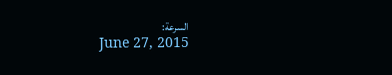السرعة:
June 27, 2015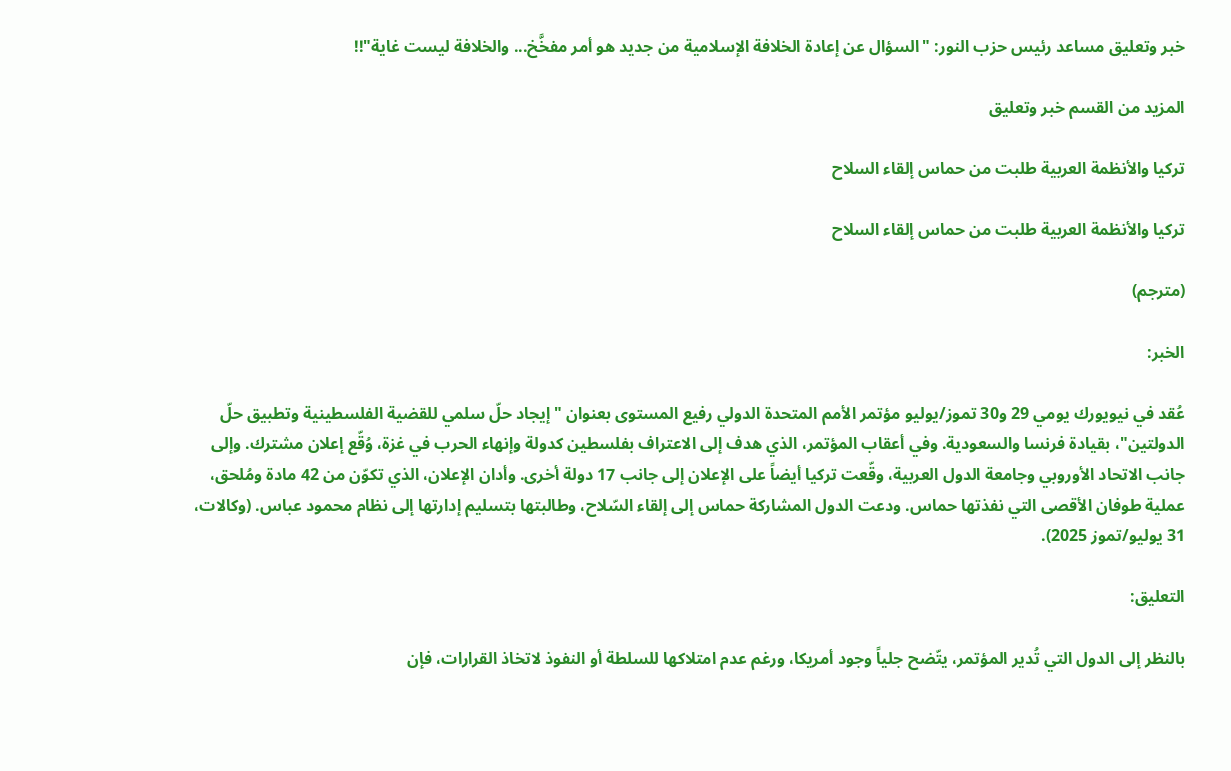خبر وتعليق مساعد رئيس حزب النور: "السؤال عن إعادة الخلافة الإسلامية من جديد هو أمر مفخَّخ... والخلافة ليست غاية"!!

المزيد من القسم خبر وتعليق

تركيا والأنظمة العربية طلبت من حماس إلقاء السلاح

تركيا والأنظمة العربية طلبت من حماس إلقاء السلاح

(مترجم)

الخبر:

عُقد في نيويورك يومي 29 و30 تموز/يوليو مؤتمر الأمم المتحدة الدولي رفيع المستوى بعنوان "إيجاد حلّ سلمي للقضية الفلسطينية وتطبيق حلّ الدولتين"، بقيادة فرنسا والسعودية. وفي أعقاب المؤتمر، الذي هدف إلى الاعتراف بفلسطين كدولة وإنهاء الحرب في غزة، وُقّع إعلان مشترك. وإلى جانب الاتحاد الأوروبي وجامعة الدول العربية، وقّعت تركيا أيضاً على الإعلان إلى جانب 17 دولة أخرى. وأدان الإعلان، الذي تكوّن من 42 مادة ومُلحق، عملية طوفان الأقصى التي نفذتها حماس. ودعت الدول المشاركة حماس إلى إلقاء السّلاح، وطالبتها بتسليم إدارتها إلى نظام محمود عباس. (وكالات، 31 يوليو/تموز 2025).

التعليق:

بالنظر إلى الدول التي تُدير المؤتمر، يتّضح جلياً وجود أمريكا، ورغم عدم امتلاكها للسلطة أو النفوذ لاتخاذ القرارات، فإن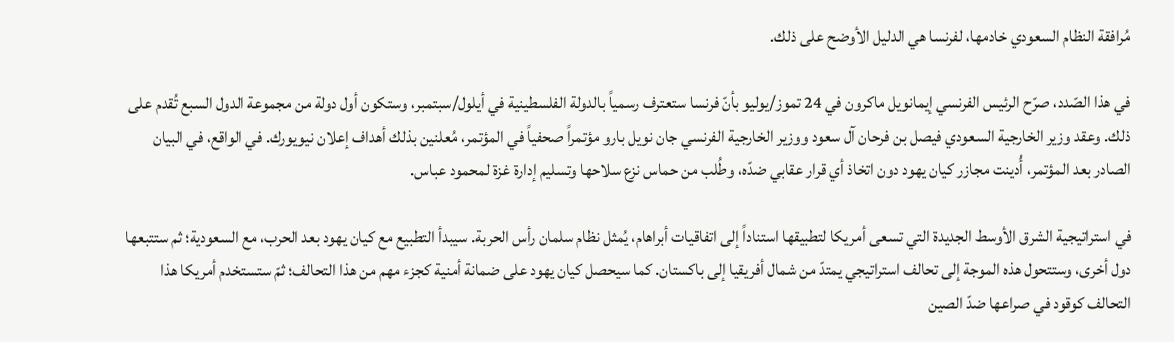مُرافقة النظام السعودي خادمها، لفرنسا هي الدليل الأوضح على ذلك.

في هذا الصّدد، صرّح الرئيس الفرنسي إيمانويل ماكرون في 24 تموز/يوليو بأنّ فرنسا ستعترف رسمياً بالدولة الفلسطينية في أيلول/سبتمبر، وستكون أول دولة من مجموعة الدول السبع تُقدم على ذلك. وعقد وزير الخارجية السعودي فيصل بن فرحان آل سعود ووزير الخارجية الفرنسي جان نويل بارو مؤتمراً صحفياً في المؤتمر، مُعلنين بذلك أهداف إعلان نيويورك. في الواقع، في البيان الصادر بعد المؤتمر، أُدينت مجازر كيان يهود دون اتخاذ أي قرار عقابي ضدّه، وطُلب من حماس نزع سلاحها وتسليم إدارة غزة لمحمود عباس.

في استراتيجية الشرق الأوسط الجديدة التي تسعى أمريكا لتطبيقها استناداً إلى اتفاقيات أبراهام، يُمثل نظام سلمان رأس الحربة. سيبدأ التطبيع مع كيان يهود بعد الحرب، مع السعودية؛ ثم ستتبعها دول أخرى، وستتحول هذه الموجة إلى تحالف استراتيجي يمتدّ من شمال أفريقيا إلى باكستان. كما سيحصل كيان يهود على ضمانة أمنية كجزء مهم من هذا التحالف؛ ثمّ ستستخدم أمريكا هذا التحالف كوقود في صراعها ضدّ الصين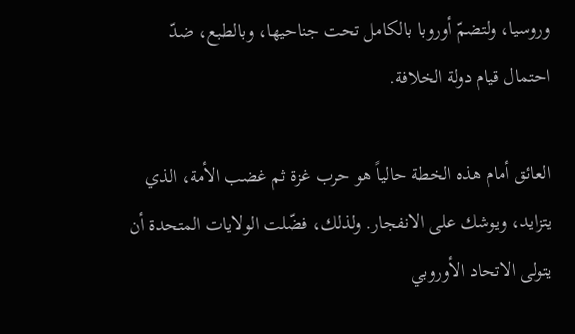وروسيا، ولتضمّ أوروبا بالكامل تحت جناحيها، وبالطبع، ضدّ احتمال قيام دولة الخلافة.

العائق أمام هذه الخطة حالياً هو حرب غزة ثم غضب الأمة، الذي يتزايد، ويوشك على الانفجار. ولذلك، فضّلت الولايات المتحدة أن يتولى الاتحاد الأوروبي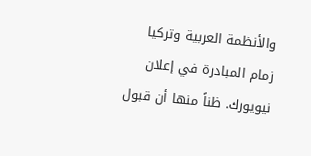والأنظمة العربية وتركيا زمام المبادرة في إعلان نيويورك. ظناً منها أن قبول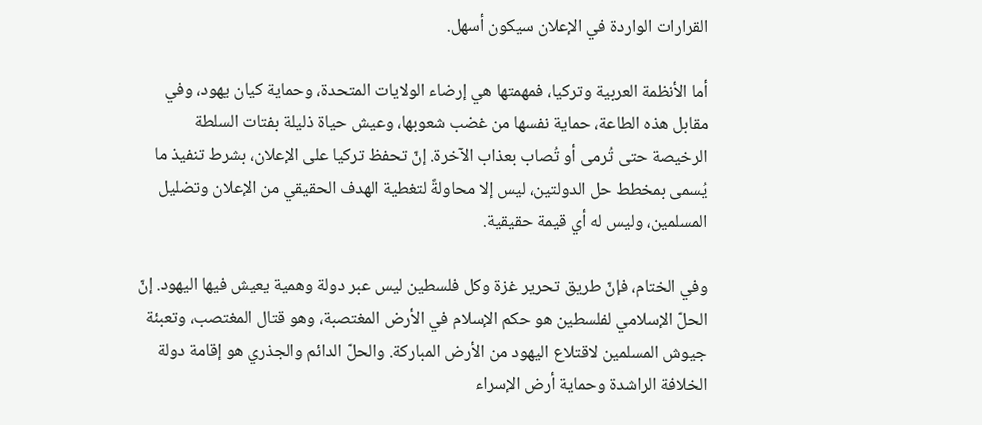القرارات الواردة في الإعلان سيكون أسهل.

أما الأنظمة العربية وتركيا، فمهمتها هي إرضاء الولايات المتحدة، وحماية كيان يهود، وفي مقابل هذه الطاعة، حماية نفسها من غضب شعوبها، وعيش حياة ذليلة بفتات السلطة الرخيصة حتى تُرمى أو تُصاب بعذاب الآخرة. إنّ تحفظ تركيا على الإعلان، بشرط تنفيذ ما يُسمى بمخطط حل الدولتين، ليس إلا محاولةً لتغطية الهدف الحقيقي من الإعلان وتضليل المسلمين، وليس له أي قيمة حقيقية.

وفي الختام، فإنّ طريق تحرير غزة وكل فلسطين ليس عبر دولة وهمية يعيش فيها اليهود. إنّ الحلّ الإسلامي لفلسطين هو حكم الإسلام في الأرض المغتصبة، وهو قتال المغتصب، وتعبئة جيوش المسلمين لاقتلاع اليهود من الأرض المباركة. والحلّ الدائم والجذري هو إقامة دولة الخلافة الراشدة وحماية أرض الإسراء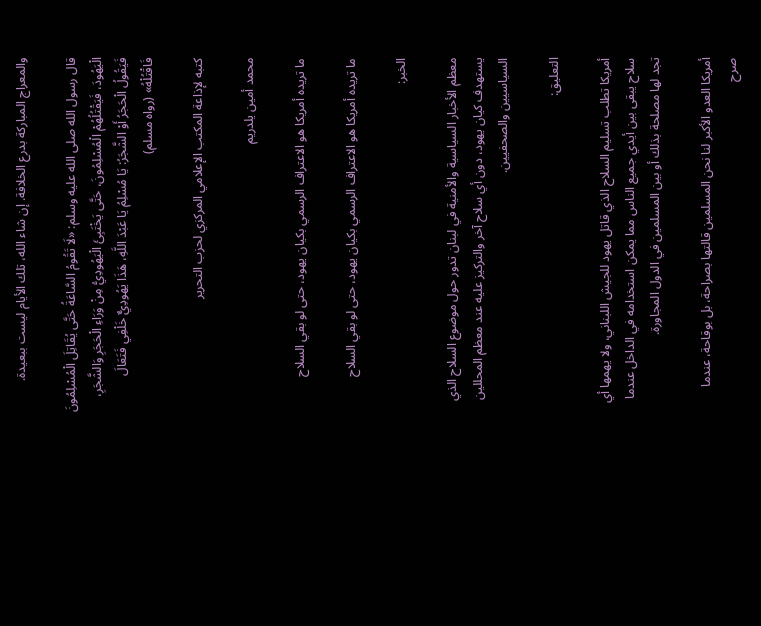والمعراج المباركة بدرع الخلافة. إن شاء الله، تلك الأيام ليست ببعيدة.

قال رسول الله صلى الله عليه وسلم: «لَا تَقُومُ السَّاعَةُ حَتَّى يُقَاتِلَ الْمُسْلِمُونَ الْيَهُودَ، فَيَقْتُلُهُمْ الْمُسْلِمُونَ، حَتَّى يَخْتَبِئَ الْيَهُودِيُّ مِنْ وَرَاءِ الْحَجَرِ وَالشَّجَرِ، فَيَقُولُ الْحَجَرُ أَوْ الشَّجَرُ: يَا مُسْلِمُ يَا عَبْدَ اللَّهِ، هَذَا يَهُودِيٌّ خَلْفِي فَتَعَالَ فَاقْتُلْهُ» (رواه مسلم)

كتبه لإذاعة المكتب الإعلامي المركزي لحزب التحرير

محمد أمين يلدريم

ما تريده أمريكا هو الاعتراف الرسمي بكيان يهود، حتى لو بقي السلاح

ما تريده أمريكا هو الاعتراف الرسمي بكيان يهود، حتى لو بقي السلاح

الخبر:

معظم الأخبار السياسية والأمنية في لبنان تدور حول موضوع السلاح الذي يستهدف كيان يهود، دون أي سلاح آخر والتركيز عليه عند معظم المحللين السياسيين والصحفيين.

التعليق:

أمريكا تطلب تسليم السلاح الذي قاتل يهود للجيش اللبناني، ولا يهمها أي سلاح يبقى بين أيدي جميع الناس مما يمكن استخدامه في الداخل عندما تجد لها مصلحة بذلك أو بين المسلمين في الدول المجاورة.

أمريكا العدو الأكبر لنا نحن المسلمين قالتها بصراحة، بل بوقاحة، عندما صرح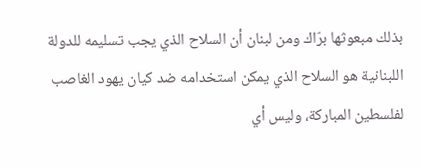بذلك مبعوثها برّاك ومن لبنان أن السلاح الذي يجب تسليمه للدولة اللبنانية هو السلاح الذي يمكن استخدامه ضد كيان يهود الغاصب لفلسطين المباركة، وليس أي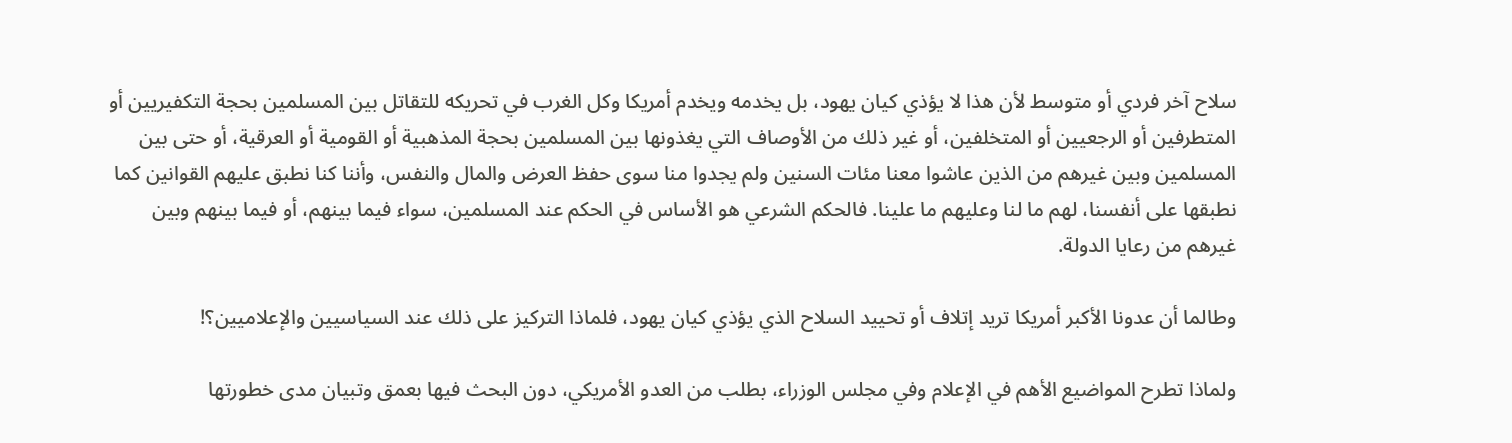سلاح آخر فردي أو متوسط لأن هذا لا يؤذي كيان يهود، بل يخدمه ويخدم أمريكا وكل الغرب في تحريكه للتقاتل بين المسلمين بحجة التكفيريين أو المتطرفين أو الرجعيين أو المتخلفين، أو غير ذلك من الأوصاف التي يغذونها بين المسلمين بحجة المذهبية أو القومية أو العرقية، أو حتى بين المسلمين وبين غيرهم من الذين عاشوا معنا مئات السنين ولم يجدوا منا سوى حفظ العرض والمال والنفس، وأننا كنا نطبق عليهم القوانين كما نطبقها على أنفسنا، لهم ما لنا وعليهم ما علينا. فالحكم الشرعي هو الأساس في الحكم عند المسلمين، سواء فيما بينهم، أو فيما بينهم وبين غيرهم من رعايا الدولة.

وطالما أن عدونا الأكبر أمريكا تريد إتلاف أو تحييد السلاح الذي يؤذي كيان يهود، فلماذا التركيز على ذلك عند السياسيين والإعلاميين؟!

ولماذا تطرح المواضيع الأهم في الإعلام وفي مجلس الوزراء، بطلب من العدو الأمريكي، دون البحث فيها بعمق وتبيان مدى خطورتها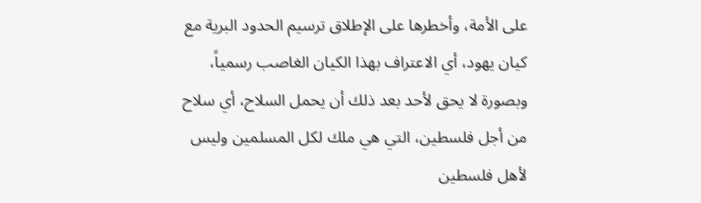على الأمة، وأخطرها على الإطلاق ترسيم الحدود البرية مع كيان يهود، أي الاعتراف بهذا الكيان الغاصب رسمياً، وبصورة لا يحق لأحد بعد ذلك أن يحمل السلاح، أي سلاح من أجل فلسطين، التي هي ملك لكل المسلمين وليس لأهل فلسطين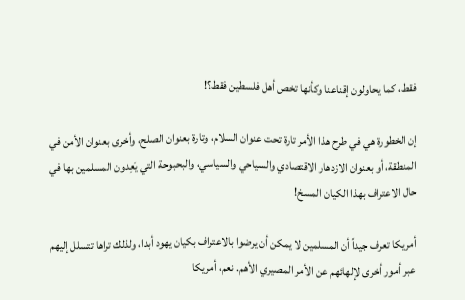فقط، كما يحاولون إقناعنا وكأنها تخص أهل فلسطين فقط؟!

إن الخطورة هي في طرح هذا الأمر تارة تحت عنوان السلام، وتارة بعنوان الصلح، وأخرى بعنوان الأمن في المنطقة، أو بعنوان الازدهار الاقتصادي والسياحي والسياسي، والبحبوحة التي يَعِدون المسلمين بها في حال الاعتراف بهذا الكيان المسخ!

أمريكا تعرف جيداً أن المسلمين لا يمكن أن يرضوا بالاعتراف بكيان يهود أبدا، ولذلك تراها تتسلل إليهم عبر أمور أخرى لإلهائهم عن الأمر المصيري الأهم. نعم، أمريكا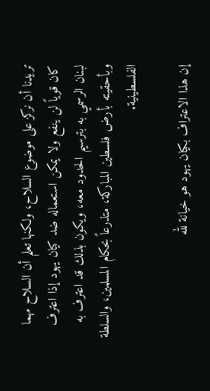تريدنا أن نركز على موضوع السلاح، ولكنها تعلم أن السلاح مهما كان قوياً لن ينفع ولا يمكن استعماله ضد كيان يهود إذا اعترف لبنان الرسمي به بترسيم الحدود معه، ويكون بذلك قد اعترف به وبأحقيته بأرض فلسطين المباركة، متذرعاً بحكام المسلمين، والسلطة الفلسطينية.

إن هذا الاعتراف بكيان يهود هو خيانة لله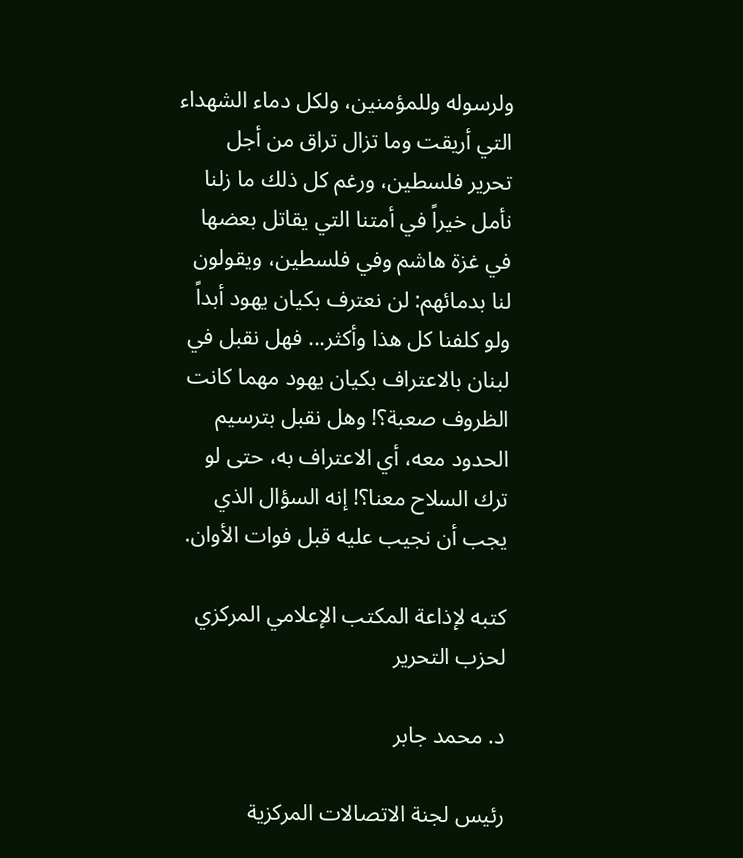ولرسوله وللمؤمنين، ولكل دماء الشهداء التي أريقت وما تزال تراق من أجل تحرير فلسطين، ورغم كل ذلك ما زلنا نأمل خيراً في أمتنا التي يقاتل بعضها في غزة هاشم وفي فلسطين، ويقولون لنا بدمائهم: لن نعترف بكيان يهود أبداً ولو كلفنا كل هذا وأكثر... فهل نقبل في لبنان بالاعتراف بكيان يهود مهما كانت الظروف صعبة؟! وهل نقبل بترسيم الحدود معه، أي الاعتراف به، حتى لو ترك السلاح معنا؟! إنه السؤال الذي يجب أن نجيب عليه قبل فوات الأوان.

كتبه لإذاعة المكتب الإعلامي المركزي لحزب التحرير

د. محمد جابر

رئيس لجنة الاتصالات المركزية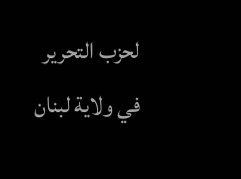لحزب التحرير في ولاية لبنان